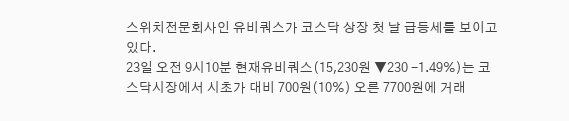스위치전문회사인 유비쿼스가 코스닥 상장 첫 날 급등세를 보이고 있다.
23일 오전 9시10분 현재유비쿼스(15,230원 ▼230 -1.49%)는 코스닥시장에서 시초가 대비 700원(10%) 오른 7700원에 거래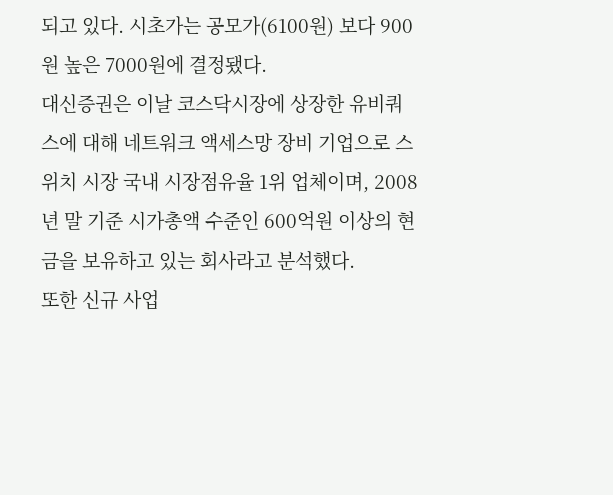되고 있다. 시초가는 공모가(6100원) 보다 900원 높은 7000원에 결정됐다.
대신증권은 이날 코스닥시장에 상장한 유비쿼스에 대해 네트워크 액세스망 장비 기업으로 스위치 시장 국내 시장점유율 1위 업체이며, 2008년 말 기준 시가총액 수준인 600억원 이상의 현금을 보유하고 있는 회사라고 분석했다.
또한 신규 사업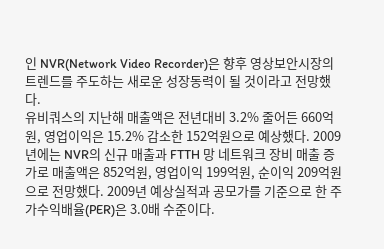인 NVR(Network Video Recorder)은 향후 영상보안시장의 트렌드를 주도하는 새로운 성장동력이 될 것이라고 전망했다.
유비쿼스의 지난해 매출액은 전년대비 3.2% 줄어든 660억원, 영업이익은 15.2% 감소한 152억원으로 예상했다. 2009년에는 NVR의 신규 매출과 FTTH 망 네트워크 장비 매출 증가로 매출액은 852억원, 영업이익 199억원, 순이익 209억원으로 전망했다. 2009년 예상실적과 공모가를 기준으로 한 주가수익배율(PER)은 3.0배 수준이다.